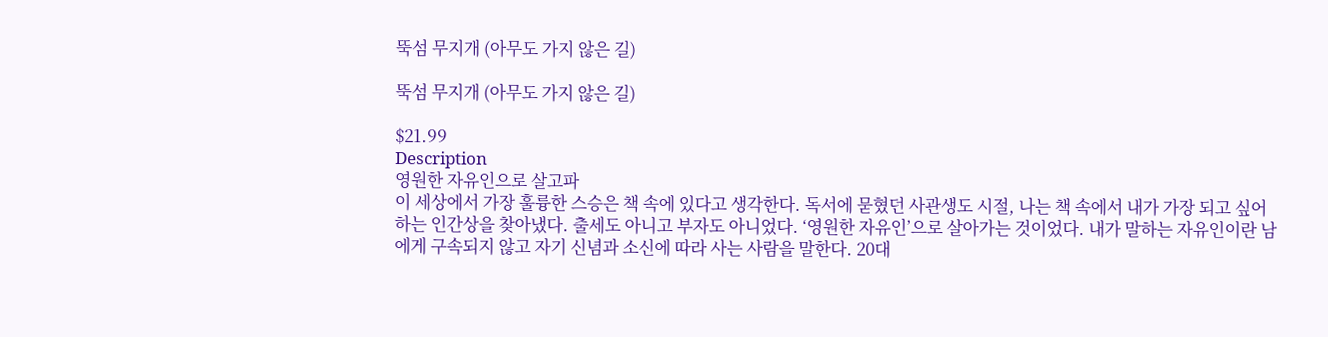뚝섬 무지개 (아무도 가지 않은 길)

뚝섬 무지개 (아무도 가지 않은 길)

$21.99
Description
영원한 자유인으로 살고파
이 세상에서 가장 훌륭한 스승은 책 속에 있다고 생각한다. 독서에 묻혔던 사관생도 시절, 나는 책 속에서 내가 가장 되고 싶어 하는 인간상을 찾아냈다. 출세도 아니고 부자도 아니었다. ‘영원한 자유인’으로 살아가는 것이었다. 내가 말하는 자유인이란 남에게 구속되지 않고 자기 신념과 소신에 따라 사는 사람을 말한다. 20대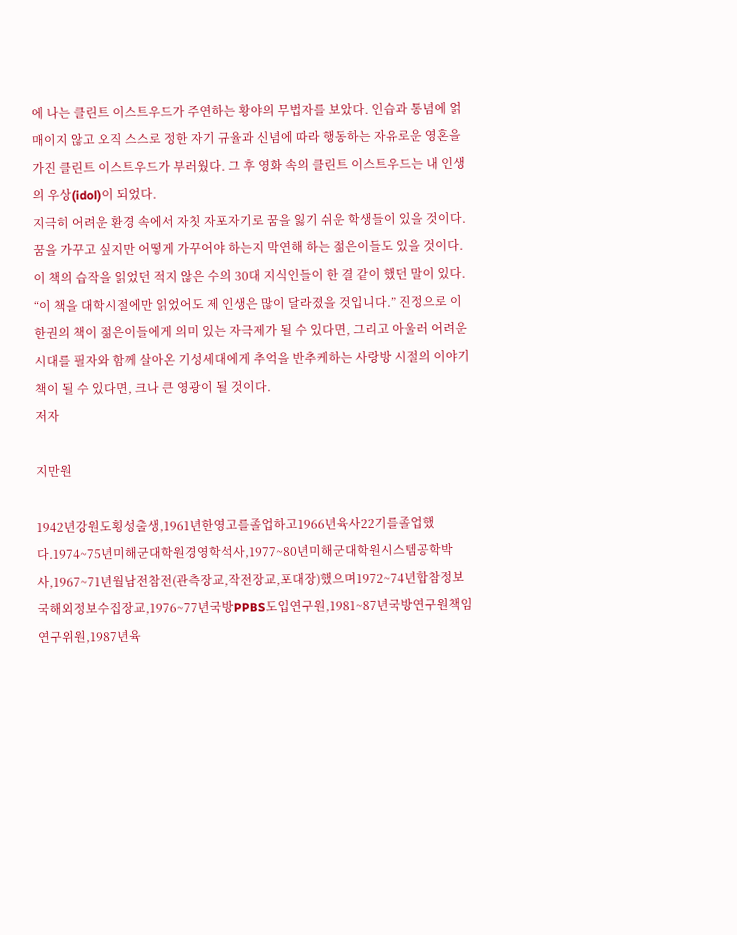에 나는 클린트 이스트우드가 주연하는 황야의 무법자를 보았다. 인습과 통념에 얽매이지 않고 오직 스스로 정한 자기 규율과 신념에 따라 행동하는 자유로운 영혼을 가진 클린트 이스트우드가 부러웠다. 그 후 영화 속의 클린트 이스트우드는 내 인생의 우상(idol)이 되었다.
지극히 어려운 환경 속에서 자칫 자포자기로 꿈을 잃기 쉬운 학생들이 있을 것이다. 꿈을 가꾸고 싶지만 어떻게 가꾸어야 하는지 막연해 하는 젊은이들도 있을 것이다. 이 책의 습작을 읽었던 적지 않은 수의 30대 지식인들이 한 결 같이 했던 말이 있다. “이 책을 대학시절에만 읽었어도 제 인생은 많이 달라졌을 것입니다.” 진정으로 이 한권의 책이 젊은이들에게 의미 있는 자극제가 될 수 있다면, 그리고 아울러 어려운 시대를 필자와 함께 살아온 기성세대에게 추억을 반추케하는 사랑방 시절의 이야기 책이 될 수 있다면, 크나 큰 영광이 될 것이다.
저자

지만원

1942년강원도횡성출생,1961년한영고를졸업하고1966년육사22기를졸업했다.1974~75년미해군대학원경영학석사,1977~80년미해군대학원시스템공학박사,1967~71년월남전참전(관측장교,작전장교,포대장)했으며1972~74년합참정보국해외정보수집장교,1976~77년국방PPBS도입연구원,1981~87년국방연구원책임연구위원,1987년육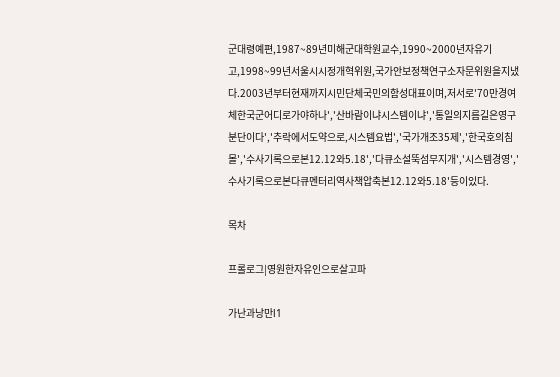군대령예편,1987~89년미해군대학원교수,1990~2000년자유기고,1998~99년서울시시정개혁위원,국가안보정책연구소자문위원을지냈다.2003년부터현재까지시민단체국민의함성대표이며,저서로'70만경여체한국군어디로가야하나','산바람이냐시스템이냐','통일의지름길은영구분단이다','추락에서도약으로,시스템요법','국가개조35제','한국호의침몰','수사기록으로본12.12와5.18','다큐소설뚝섬무지개','시스템경영','수사기록으로본다큐멘터리역사책압축본12.12와5.18'등이있다.

목차

프롤로그|영원한자유인으로살고파

가난과낭만l1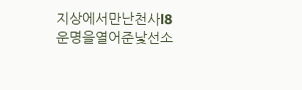지상에서만난천사l8
운명을열어준낯선소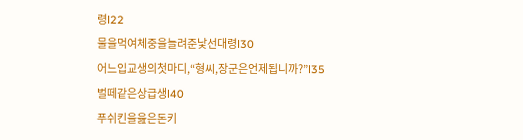령l22
물을먹여체중을늘려준낯선대령l30
어느입교생의첫마디,“형씨,장군은언제됩니까?”l35
벌떼같은상급생l40
푸쉬킨을읊은돈키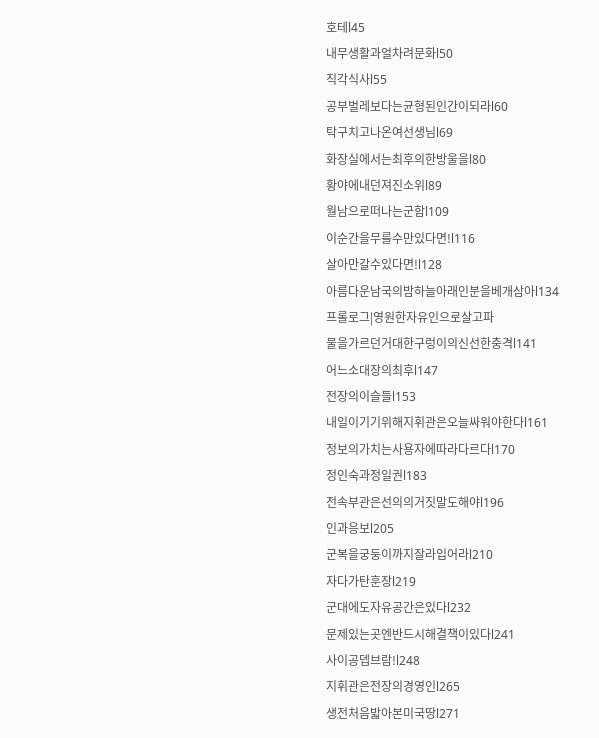호테l45
내무생활과얼차려문화l50
직각식사l55
공부벌레보다는균형된인간이되라l60
탁구치고나온여선생님l69
화장실에서는최후의한방울을l80
황야에내던져진소위l89
월남으로떠나는군함l109
이순간을무를수만있다면!l116
살아만갈수있다면!l128
아름다운남국의밤하늘아래인분을베개삼아l134
프롤로그|영원한자유인으로살고파
물을가르던거대한구렁이의신선한충격l141
어느소대장의최후l147
전장의이슬들l153
내일이기기위해지휘관은오늘싸워야한다l161
정보의가치는사용자에따라다르다l170
정인숙과정일권l183
전속부관은선의의거짓말도해야l196
인과응보l205
군복을궁둥이까지잘라입어라l210
자다가탄훈장l219
군대에도자유공간은있다l232
문제있는곳엔반드시해결책이있다l241
사이공뎁브람!l248
지휘관은전장의경영인l265
생전처음밟아본미국땅l271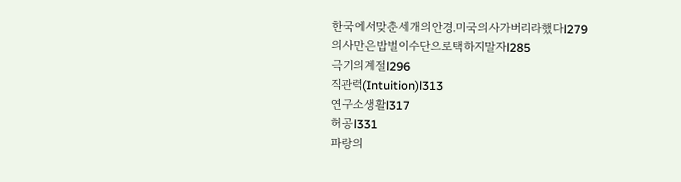한국에서맞춘세개의안경.미국의사가버리라했다l279
의사만은밥벌이수단으로택하지말자l285
극기의계절l296
직관력(Intuition)l313
연구소생활l317
허공l331
파랑의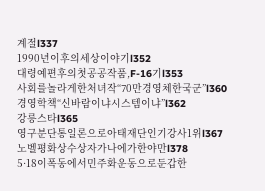계절l337
1990년이후의세상이야기l352
대령예편후의첫공공작품,F-16기l353
사회를놀라게한처녀작“70만경영체한국군”l360
경영학책“신바람이냐시스템이냐”l362
강릉스타l365
영구분단통일론으로아태재단인기강사1위l367
노벨평화상수상자가나에가한야만l378
5·18이폭동에서민주화운동으로둔갑한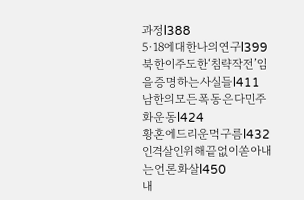과정l388
5·18에대한나의연구l399
북한이주도한‘침략작전’임을증명하는사실들l411
남한의모든폭동은다민주화운동l424
황혼에드리운먹구름l432
인격살인위해끝없이쏟아내는언론화살l450
내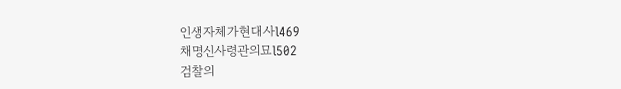인생자체가현대사l469
채명신사령관의묘l502
검찰의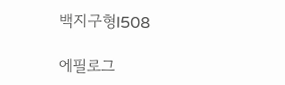백지구형l508

에필로그